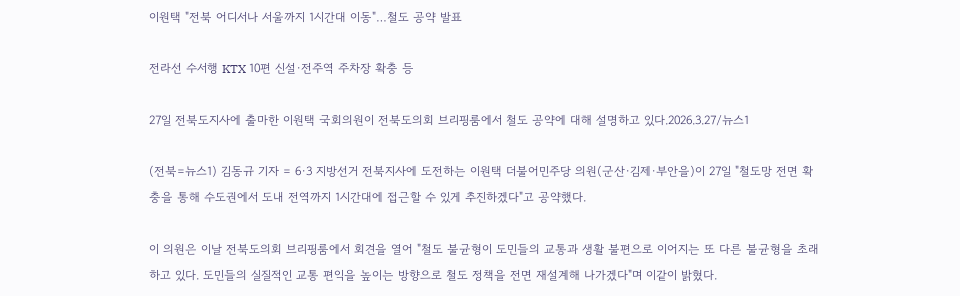이원택 "전북 어디서나 서울까지 1시간대 이동"…철도 공약 발표

전라선 수서행 KTX 10편 신설·전주역 주차장 확충 등

27일 전북도지사에 출마한 이원택 국회의원이 전북도의회 브리핑룸에서 철도 공약에 대해 설명하고 있다.2026.3.27/뉴스1

(전북=뉴스1) 김동규 기자 = 6·3 지방선거 전북지사에 도전하는 이원택 더불어민주당 의원(군산·김제·부안을)이 27일 "철도망 전면 확충을 통해 수도권에서 도내 전역까지 1시간대에 접근할 수 있게 추진하겠다"고 공약했다.

이 의원은 이날 전북도의회 브리핑룸에서 회견을 열어 "철도 불균형이 도민들의 교통과 생활 불편으로 이어지는 또 다른 불균형을 초래하고 있다. 도민들의 실질적인 교통 편익을 높이는 방향으로 철도 정책을 전면 재설계해 나가겠다"며 이같이 밝혔다.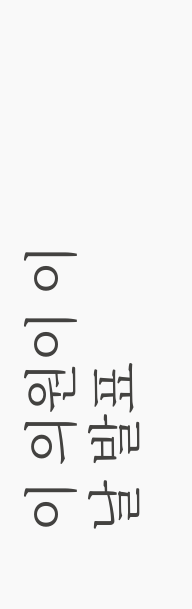이 의원이 이날 발표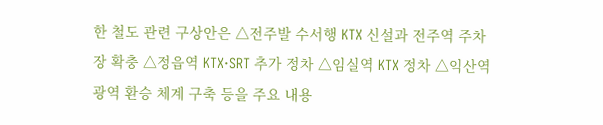한 철도 관련 구상안은 △전주발 수서행 KTX 신설과 전주역 주차장 확충 △정읍역 KTX·SRT 추가 정차 △임실역 KTX 정차 △익산역 광역 환승 체계 구축 등을 주요 내용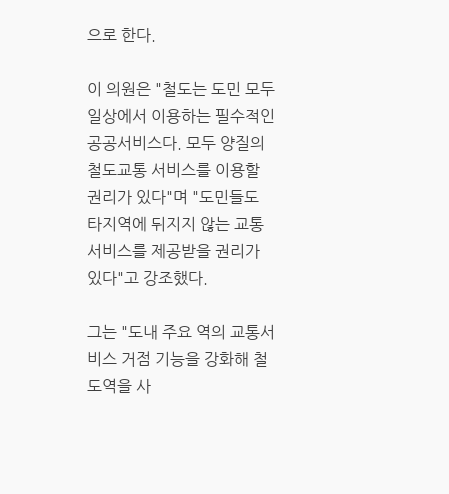으로 한다.

이 의원은 "철도는 도민 모두 일상에서 이용하는 필수적인 공공서비스다. 모두 양질의 철도교통 서비스를 이용할 권리가 있다"며 "도민들도 타지역에 뒤지지 않는 교통 서비스를 제공받을 권리가 있다"고 강조했다.

그는 "도내 주요 역의 교통서비스 거점 기능을 강화해 철도역을 사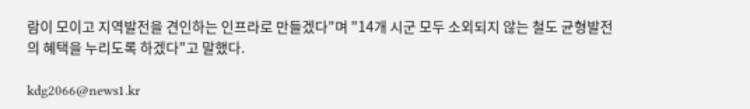람이 모이고 지역발전을 견인하는 인프라로 만들겠다"며 "14개 시군 모두 소외되지 않는 철도 균형발전의 혜택을 누리도록 하겠다"고 말했다.

kdg2066@news1.kr